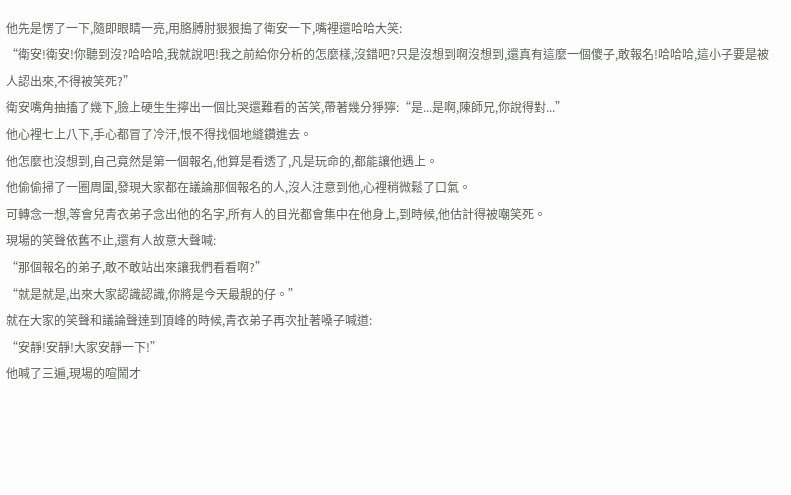他先是愣了一下,隨即眼睛一亮,用胳膊肘狠狠搗了衛安一下,嘴裡還哈哈大笑:
“衛安!衛安!你聽到沒?哈哈哈,我就說吧!我之前給你分析的怎麼樣,沒錯吧?只是沒想到啊沒想到,還真有這麼一個傻子,敢報名!哈哈哈,這小子要是被人認出來,不得被笑死?”
衛安嘴角抽搐了幾下,臉上硬生生擰出一個比哭還難看的苦笑,帶著幾分猙獰:“是...是啊,陳師兄,你說得對...”
他心裡七上八下,手心都冒了冷汗,恨不得找個地縫鑽進去。
他怎麼也沒想到,自己竟然是第一個報名,他算是看透了,凡是玩命的,都能讓他遇上。
他偷偷掃了一圈周圍,發現大家都在議論那個報名的人,沒人注意到他,心裡稍微鬆了口氣。
可轉念一想,等會兒青衣弟子念出他的名字,所有人的目光都會集中在他身上,到時候,他估計得被嘲笑死。
現場的笑聲依舊不止,還有人故意大聲喊:
“那個報名的弟子,敢不敢站出來讓我們看看啊?”
“就是就是,出來大家認識認識,你將是今天最靚的仔。”
就在大家的笑聲和議論聲達到頂峰的時候,青衣弟子再次扯著嗓子喊道:
“安靜!安靜!大家安靜一下!”
他喊了三遍,現場的喧鬧才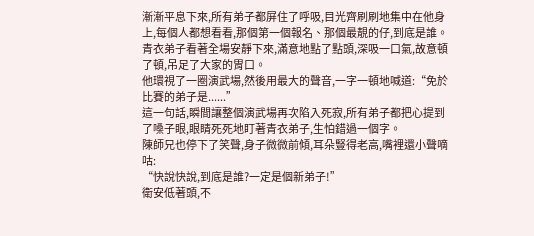漸漸平息下來,所有弟子都屏住了呼吸,目光齊刷刷地集中在他身上,每個人都想看看,那個第一個報名、那個最靚的仔,到底是誰。
青衣弟子看著全場安靜下來,滿意地點了點頭,深吸一口氣,故意頓了頓,吊足了大家的胃口。
他環視了一圈演武場,然後用最大的聲音,一字一頓地喊道:“免於比賽的弟子是......”
這一句話,瞬間讓整個演武場再次陷入死寂,所有弟子都把心提到了嗓子眼,眼睛死死地盯著青衣弟子,生怕錯過一個字。
陳師兄也停下了笑聲,身子微微前傾,耳朵豎得老高,嘴裡還小聲嘀咕:
“快說快說,到底是誰?一定是個新弟子!”
衛安低著頭,不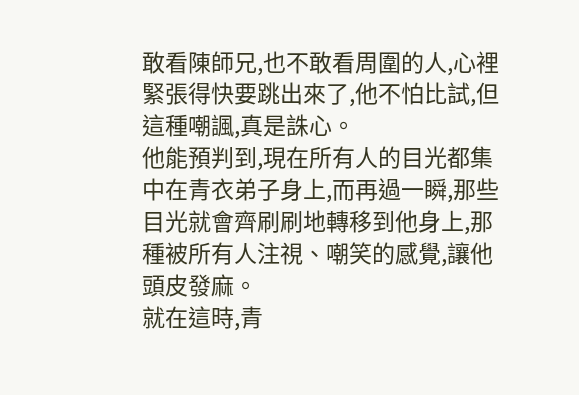敢看陳師兄,也不敢看周圍的人,心裡緊張得快要跳出來了,他不怕比試,但這種嘲諷,真是誅心。
他能預判到,現在所有人的目光都集中在青衣弟子身上,而再過一瞬,那些目光就會齊刷刷地轉移到他身上,那種被所有人注視、嘲笑的感覺,讓他頭皮發麻。
就在這時,青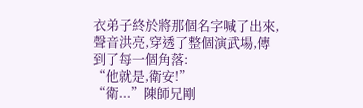衣弟子終於將那個名字喊了出來,聲音洪亮,穿透了整個演武場,傳到了每一個角落:
“他就是,衛安!”
“衛...”陳師兄剛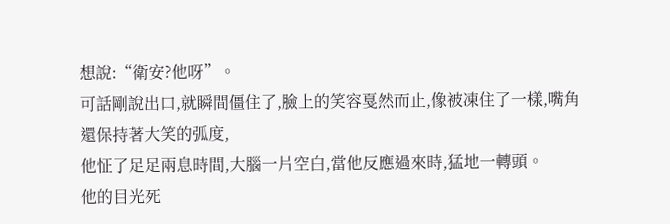想說:“衛安?他呀”。
可話剛說出口,就瞬間僵住了,臉上的笑容戛然而止,像被凍住了一樣,嘴角還保持著大笑的弧度,
他怔了足足兩息時間,大腦一片空白,當他反應過來時,猛地一轉頭。
他的目光死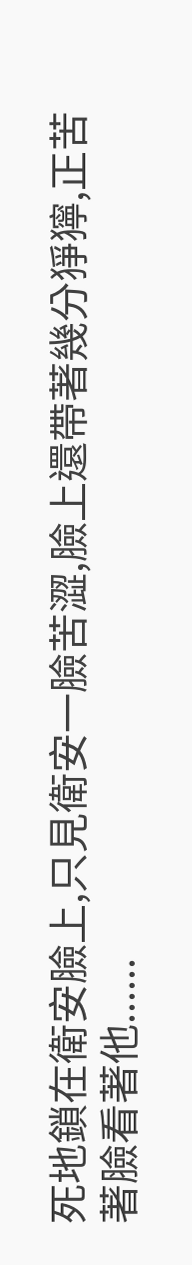死地鎖在衛安臉上,只見衛安一臉苦澀,臉上還帶著幾分猙獰,正苦著臉看著他......